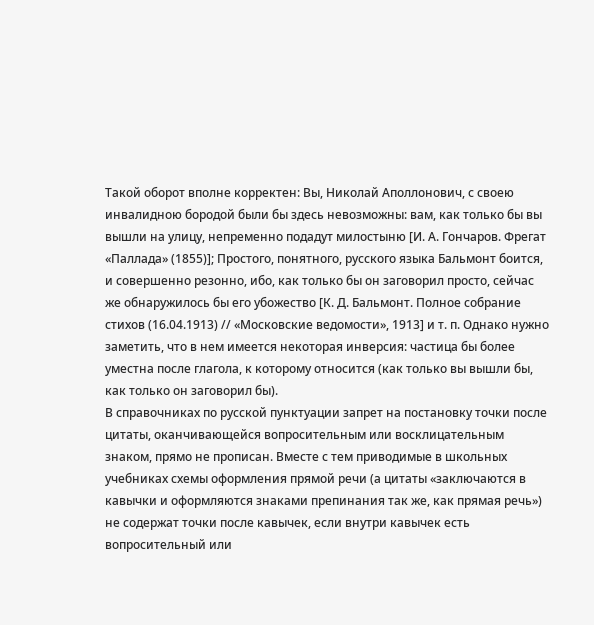Такой оборот вполне корректен: Вы, Николай Аполлонович, с своею инвалидною бородой были бы здесь невозможны: вам, как только бы вы вышли на улицу, непременно подадут милостыню [И. А. Гончаров. Фрегат «Паллада» (1855)]; Простого, понятного, русского языка Бальмонт боится, и совершенно резонно, ибо, как только бы он заговорил просто, сейчас же обнаружилось бы его убожество [К. Д. Бальмонт. Полное собрание стихов (16.04.1913) // «Московские ведомости», 1913] и т. п. Однако нужно заметить, что в нем имеется некоторая инверсия: частица бы более уместна после глагола, к которому относится (как только вы вышли бы, как только он заговорил бы).
В справочниках по русской пунктуации запрет на постановку точки после цитаты, оканчивающейся вопросительным или восклицательным знаком, прямо не прописан. Вместе с тем приводимые в школьных учебниках схемы оформления прямой речи (а цитаты «заключаются в кавычки и оформляются знаками препинания так же, как прямая речь») не содержат точки после кавычек, если внутри кавычек есть вопросительный или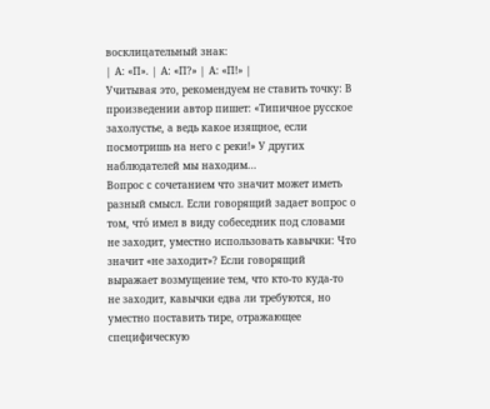восклицательный знак:
| А: «П». | А: «П?» | А: «П!» |
Учитывая это, рекомендуем не ставить точку: В произведении автор пишет: «Типичное русское захолустье, а ведь какое изящное, если посмотришь на него с реки!» У других наблюдателей мы находим...
Вопрос с сочетанием что значит может иметь разный смысл. Если говорящий задает вопрос о том, что́ имел в виду собеседник под словами не заходит, уместно использовать кавычки: Что значит «не заходит»? Если говорящий выражает возмущение тем, что кто-то куда-то не заходит, кавычки едва ли требуются, но уместно поставить тире, отражающее специфическую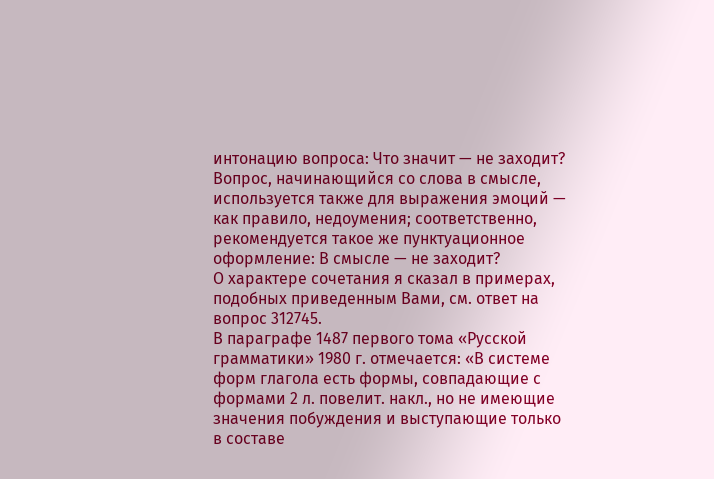интонацию вопроса: Что значит — не заходит? Вопрос, начинающийся со слова в смысле, используется также для выражения эмоций — как правило, недоумения; соответственно, рекомендуется такое же пунктуационное оформление: В смысле — не заходит?
О характере сочетания я сказал в примерах, подобных приведенным Вами, см. ответ на вопрос 312745.
В параграфе 1487 первого тома «Русской грамматики» 1980 г. отмечается: «В системе форм глагола есть формы, совпадающие с формами 2 л. повелит. накл., но не имеющие значения побуждения и выступающие только в составе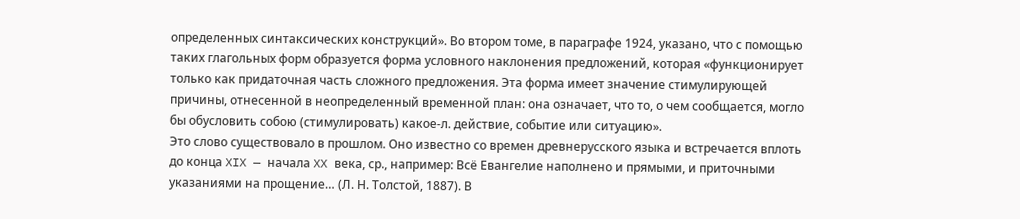определенных синтаксических конструкций». Во втором томе, в параграфе 1924, указано, что с помощью таких глагольных форм образуется форма условного наклонения предложений, которая «функционирует только как придаточная часть сложного предложения. Эта форма имеет значение стимулирующей причины, отнесенной в неопределенный временной план: она означает, что то, о чем сообщается, могло бы обусловить собою (стимулировать) какое-л. действие, событие или ситуацию».
Это слово существовало в прошлом. Оно известно со времен древнерусского языка и встречается вплоть до конца XIX — начала XX века, ср., например: Всё Евангелие наполнено и прямыми, и приточными указаниями на прощение… (Л. Н. Толстой, 1887). В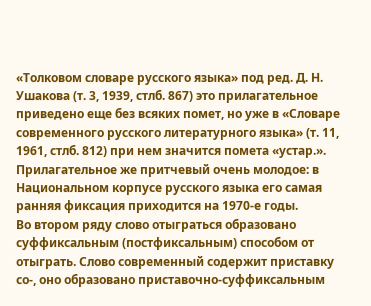«Толковом словаре русского языка» под ред. Д. Н. Ушакова (т. 3, 1939, стлб. 867) это прилагательное приведено еще без всяких помет, но уже в «Словаре современного русского литературного языка» (т. 11, 1961, стлб. 812) при нем значится помета «устар.». Прилагательное же притчевый очень молодое: в Национальном корпусе русского языка его самая ранняя фиксация приходится на 1970-е годы.
Во втором ряду слово отыграться образовано суффиксальным (постфиксальным) способом от отыграть. Слово современный содержит приставку со-, оно образовано приставочно-суффиксальным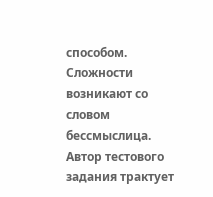способом. Сложности возникают со словом бессмыслица. Автор тестового задания трактует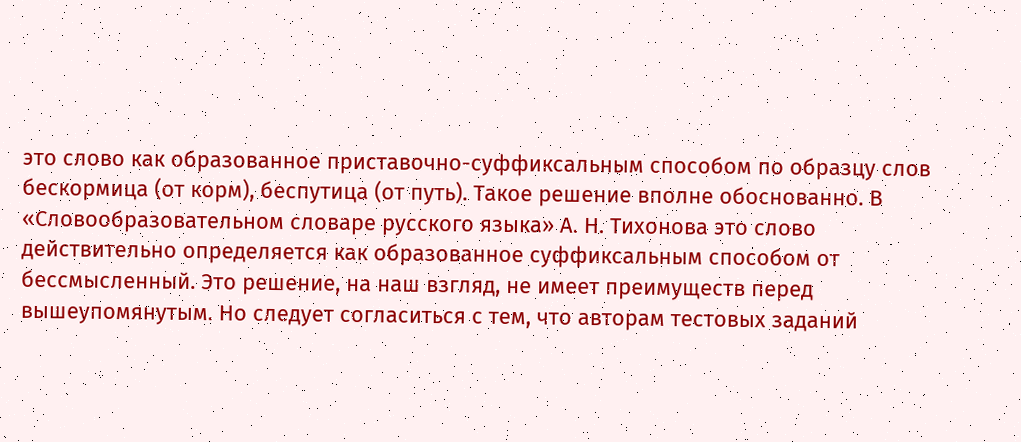это слово как образованное приставочно-суффиксальным способом по образцу слов бескормица (от корм), беспутица (от путь). Такое решение вполне обоснованно. В «Словообразовательном словаре русского языка» А. Н. Тихонова это слово действительно определяется как образованное суффиксальным способом от бессмысленный. Это решение, на наш взгляд, не имеет преимуществ перед вышеупомянутым. Но следует согласиться с тем, что авторам тестовых заданий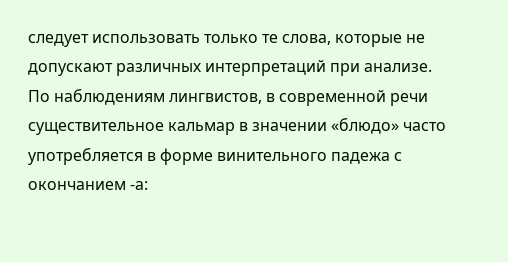следует использовать только те слова, которые не допускают различных интерпретаций при анализе.
По наблюдениям лингвистов, в современной речи существительное кальмар в значении «блюдо» часто употребляется в форме винительного падежа с окончанием -а: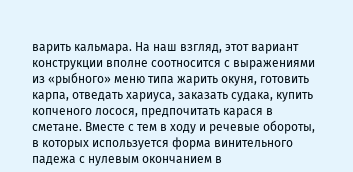варить кальмара. На наш взгляд, этот вариант конструкции вполне соотносится с выражениями из «рыбного» меню типа жарить окуня, готовить карпа, отведать хариуса, заказать судака, купить копченого лосося, предпочитать карася в сметане. Вместе с тем в ходу и речевые обороты, в которых используется форма винительного падежа с нулевым окончанием в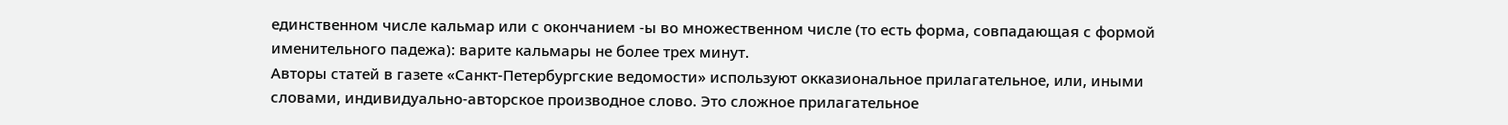единственном числе кальмар или с окончанием -ы во множественном числе (то есть форма, совпадающая с формой именительного падежа): варите кальмары не более трех минут.
Авторы статей в газете «Санкт-Петербургские ведомости» используют окказиональное прилагательное, или, иными словами, индивидуально-авторское производное слово. Это сложное прилагательное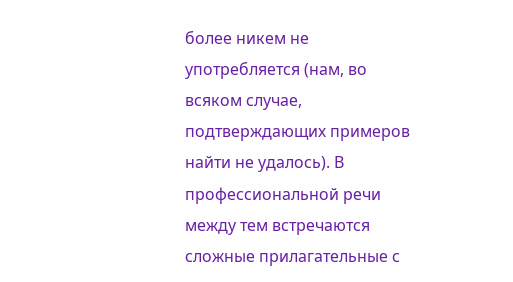более никем не употребляется (нам, во всяком случае, подтверждающих примеров найти не удалось). В профессиональной речи между тем встречаются сложные прилагательные с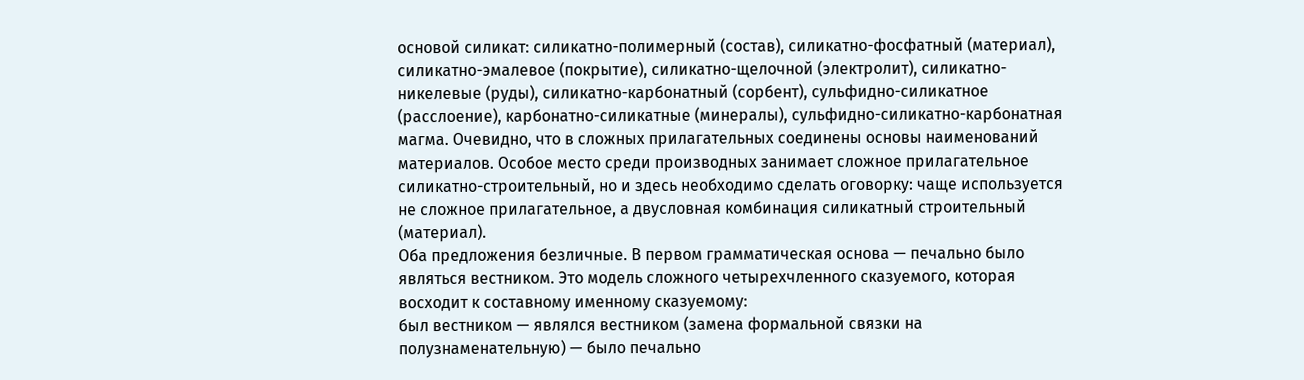основой силикат: силикатно-полимерный (состав), силикатно-фосфатный (материал), силикатно-эмалевое (покрытие), силикатно-щелочной (электролит), силикатно-никелевые (руды), силикатно-карбонатный (сорбент), сульфидно-силикатное (расслоение), карбонатно-силикатные (минералы), сульфидно-силикатно-карбонатная магма. Очевидно, что в сложных прилагательных соединены основы наименований материалов. Особое место среди производных занимает сложное прилагательное силикатно-строительный, но и здесь необходимо сделать оговорку: чаще используется не сложное прилагательное, а двусловная комбинация силикатный строительный (материал).
Оба предложения безличные. В первом грамматическая основа — печально было являться вестником. Это модель сложного четырехчленного сказуемого, которая восходит к составному именному сказуемому:
был вестником — являлся вестником (замена формальной связки на полузнаменательную) — было печально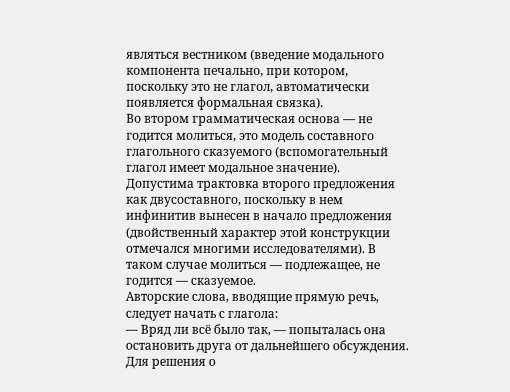являться вестником (введение модального компонента печально, при котором, поскольку это не глагол, автоматически появляется формальная связка).
Во втором грамматическая основа — не годится молиться, это модель составного глагольного сказуемого (вспомогательный глагол имеет модальное значение).
Допустима трактовка второго предложения как двусоставного, поскольку в нем инфинитив вынесен в начало предложения (двойственный характер этой конструкции отмечался многими исследователями). В таком случае молиться — подлежащее, не годится — сказуемое.
Авторские слова, вводящие прямую речь, следует начать с глагола:
— Вряд ли всё было так, — попыталась она остановить друга от дальнейшего обсуждения.
Для решения о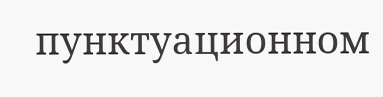пунктуационном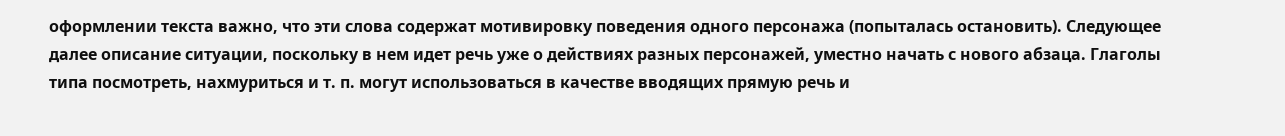оформлении текста важно, что эти слова содержат мотивировку поведения одного персонажа (попыталась остановить). Следующее далее описание ситуации, поскольку в нем идет речь уже о действиях разных персонажей, уместно начать с нового абзаца. Глаголы типа посмотреть, нахмуриться и т. п. могут использоваться в качестве вводящих прямую речь и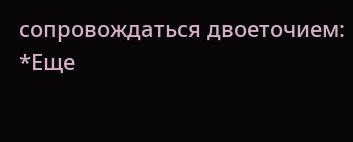сопровождаться двоеточием:
*Еще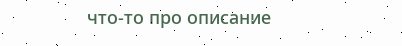что-то про описание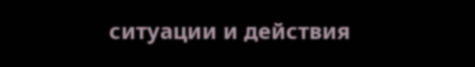ситуации и действия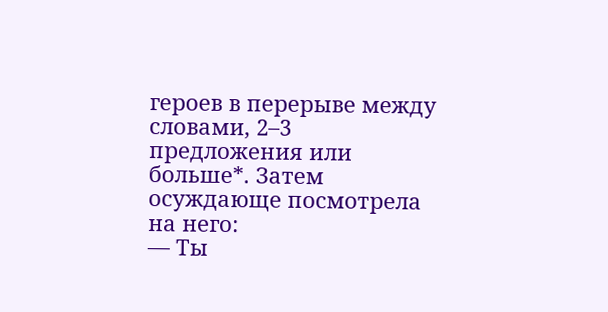героев в перерыве между словами, 2–3 предложения или больше*. Затем осуждающе посмотрела на него:
— Ты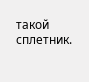такой сплетник.